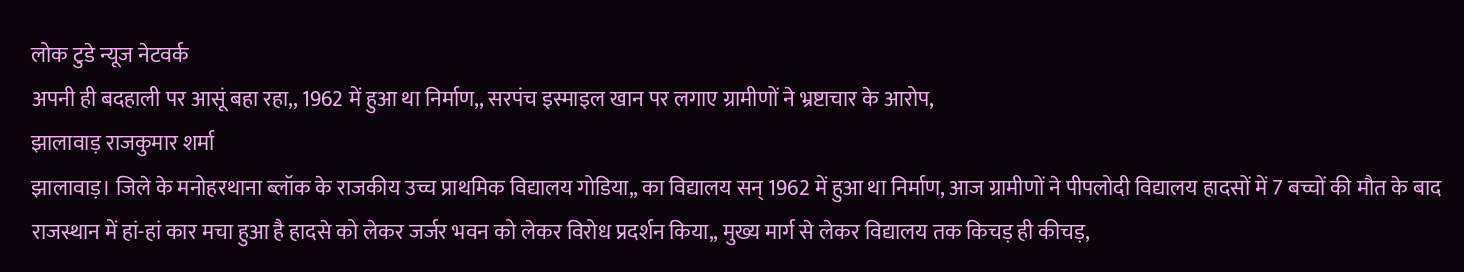लोक टुडे न्यूज नेटवर्क
अपनी ही बदहाली पर आसूं बहा रहा,, 1962 में हुआ था निर्माण,, सरपंच इस्माइल खान पर लगाए ग्रामीणों ने भ्रष्टाचार के आरोप,
झालावाड़ राजकुमार शर्मा
झालावाड़। जिले के मनोहरथाना ब्लॉक के राजकीय उच्च प्राथमिक विद्यालय गोडिया,, का विद्यालय सन् 1962 में हुआ था निर्माण, आज ग्रामीणों ने पीपलोदी विद्यालय हादसों में 7 बच्चों की मौत के बाद राजस्थान में हां-हां कार मचा हुआ है हादसे को लेकर जर्जर भवन को लेकर विरोध प्रदर्शन किया,, मुख्य मार्ग से लेकर विद्यालय तक किचड़ ही कीचड़,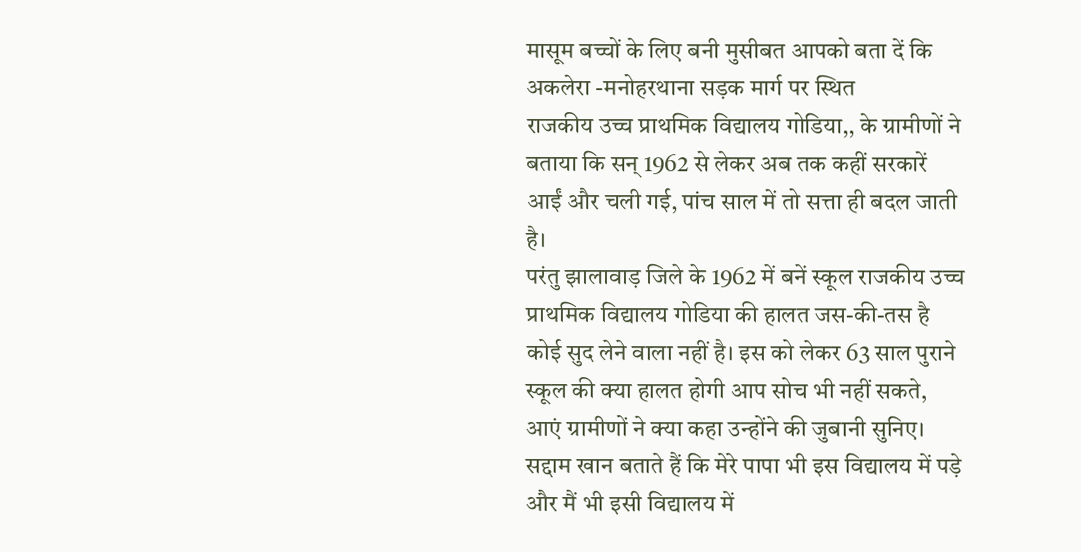मासूम बच्चों के लिए बनी मुसीबत आपको बता दें कि अकलेरा -मनोहरथाना सड़क मार्ग पर स्थित
राजकीय उच्च प्राथमिक विद्यालय गोडिया,, के ग्रामीणों ने बताया कि सन् 1962 से लेकर अब तक कहीं सरकारें आईं और चली गई, पांच साल में तो सत्ता ही बदल जाती है।
परंतु झालावाड़ जिले के 1962 में बनें स्कूल राजकीय उच्च प्राथमिक विद्यालय गोडिया की हालत जस-की-तस है कोई सुद लेने वाला नहीं है। इस को लेकर 63 साल पुराने स्कूल की क्या हालत होगी आप सोच भी नहीं सकते, आएं ग्रामीणों ने क्या कहा उन्होंने की जुबानी सुनिए। सद्दाम खान बताते हैं कि मेरे पापा भी इस विद्यालय में पड़े और मैं भी इसी विद्यालय में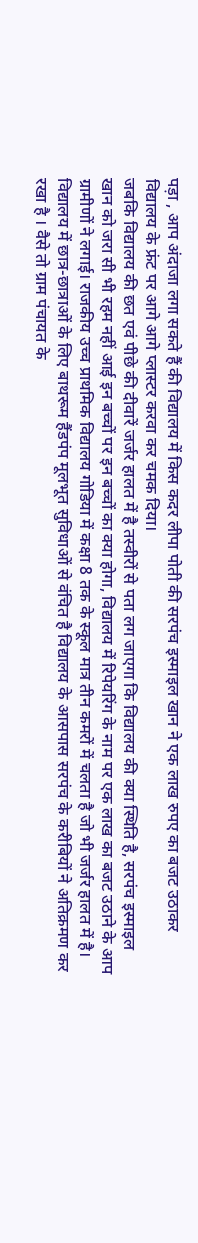पड़ा , आप अंदाजा लगा सकते हैं की विद्यालय में किस कदर लीपा पोती की सरपंच इस्माइल खान ने एक लाख रुपए का बजट उठाकर विद्यालय के फ्रंट पर आगे आगे प्लास्टर करवा कर चमक दिया।
जबकि विद्यालय की छत एवं पीछे की दीवारें जर्जर हालत में है तस्वीरों से पता लग जाएगा कि विद्यालय की क्या स्थिति है, सरपंच इस्माइल खान को जरा सी भी रहम नहीं आई इन बच्चों पर इन बच्चों का क्या होगा, विद्यालय में रिपेयरिंग के नाम पर एक लाख का बजट उठाने के आप ग्रामीणों ने लगाई। राजकीय उच्च प्राथमिक विद्यालय गोडिया में कक्षा 8 तक के स्कूल मात्र तीन कमरों में चलता है जो भी जर्जर हालत में है।
विद्यालय में छात्र-छात्राओं के लिए बाथरूम हैंडपंप मूलभूत सुविधाओं से वंचित है विद्यालय के आसपास सरपंच के करीबियों ने अतिक्रमण कर रखा है । वैसे तो ग्राम पंचायत के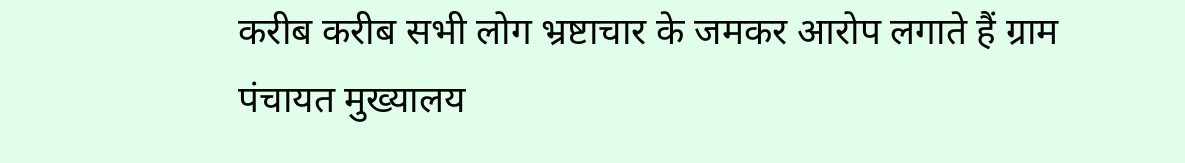करीब करीब सभी लोग भ्रष्टाचार के जमकर आरोप लगाते हैं ग्राम पंचायत मुख्यालय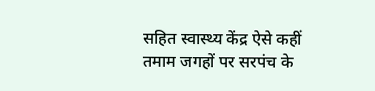सहित स्वास्थ्य केंद्र ऐसे कहीं तमाम जगहों पर सरपंच के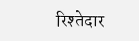रिश्तेदार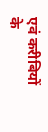एवं करीबियों के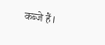कब्जे हैं।